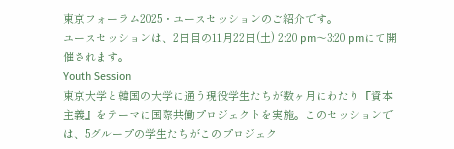東京フォーラム2025・ユースセッションのご紹介です。
ユースセッションは、2日目の11月22日(土) 2:20 pm〜3:20 pmにて開催されます。
Youth Session
東京大学と韓国の大学に通う現役学生たちが数ヶ月にわたり『資本主義』をテーマに国際共働プロジェクトを実施。このセッションでは、5グループの学生たちがこのプロジェク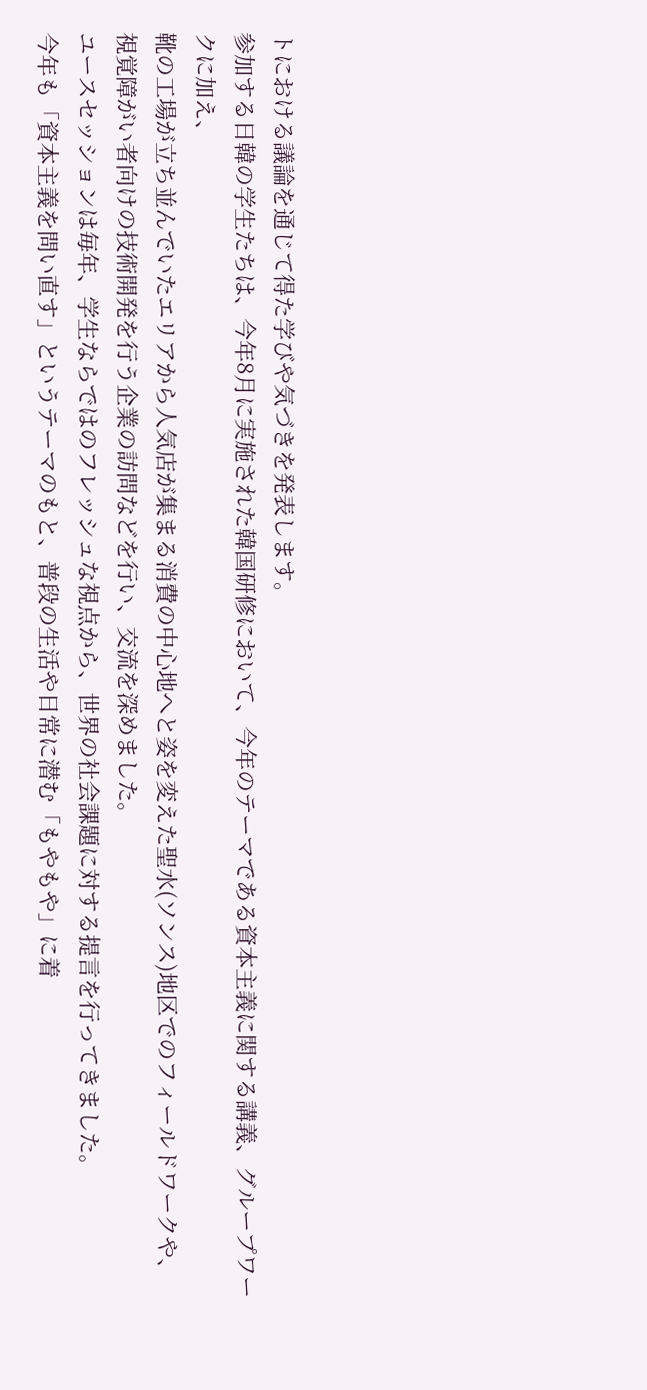トにおける議論を通じて得た学びや気づきを発表します。
参加する日韓の学生たちは、今年8月に実施された韓国研修において、今年のテーマである資本主義に関する講義、グループワークに加え、
靴の工場が立ち並んでいたエリアから人気店が集まる消費の中心地へと姿を変えた聖水(ソンス)地区でのフィールドワークや、
視覚障がい者向けの技術開発を行う企業の訪問などを行い、交流を深めました。
ユースセッションは毎年、学生ならではのフレッシュな視点から、世界の社会課題に対する提言を行ってきました。
今年も「資本主義を問い直す」というテーマのもと、普段の生活や日常に潜む「もやもや」に着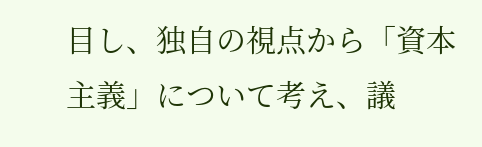目し、独自の視点から「資本主義」について考え、議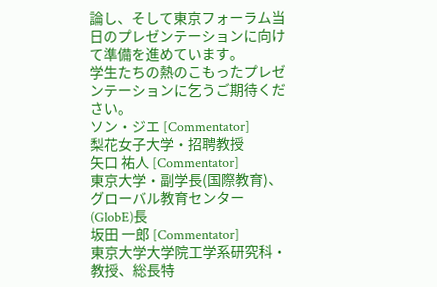論し、そして東京フォーラム当日のプレゼンテーションに向けて準備を進めています。
学生たちの熱のこもったプレゼンテーションに乞うご期待ください。
ソン・ジエ [Commentator]
梨花女子大学・招聘教授
矢口 祐人 [Commentator]
東京大学・副学長(国際教育)、グローバル教育センター(GlobE)長
坂田 一郎 [Commentator]
東京大学大学院工学系研究科・教授、総長特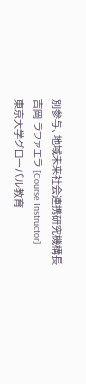別参与、地域未来社会連携研究機構長
吉岡 ラファエラ [Course Instructor]
東京大学グローバル教育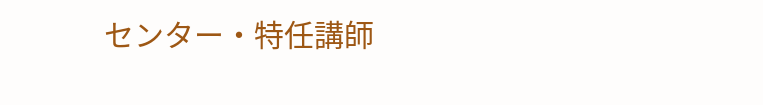センター・特任講師